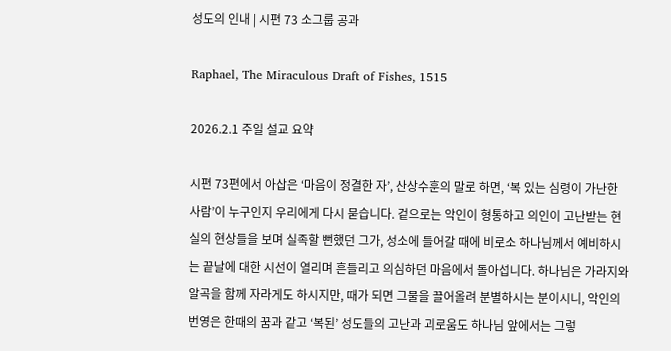성도의 인내 | 시편 73 소그룹 공과

Raphael, The Miraculous Draft of Fishes, 1515

2026.2.1 주일 설교 요약

시편 73편에서 아삽은 ‘마음이 정결한 자’, 산상수훈의 말로 하면, ‘복 있는 심령이 가난한 사람’이 누구인지 우리에게 다시 묻습니다. 겉으로는 악인이 형통하고 의인이 고난받는 현실의 현상들을 보며 실족할 뻔했던 그가, 성소에 들어갈 때에 비로소 하나님께서 예비하시는 끝날에 대한 시선이 열리며 흔들리고 의심하던 마음에서 돌아섭니다. 하나님은 가라지와 알곡을 함께 자라게도 하시지만, 때가 되면 그물을 끌어올려 분별하시는 분이시니, 악인의 번영은 한때의 꿈과 같고 ‘복된’ 성도들의 고난과 괴로움도 하나님 앞에서는 그렇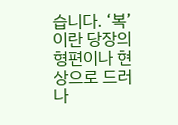습니다. ‘복’이란 당장의 형편이나 현상으로 드러나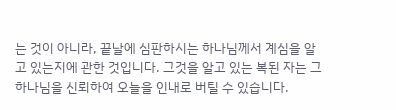는 것이 아니라, 끝날에 심판하시는 하나님께서 계심을 알고 있는지에 관한 것입니다. 그것을 알고 있는 복된 자는 그 하나님을 신뢰하여 오늘을 인내로 버틸 수 있습니다.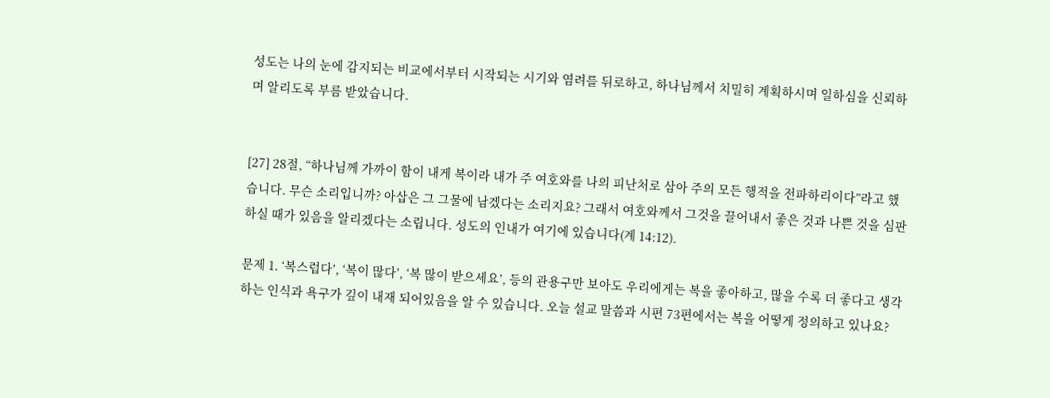성도는 나의 눈에 감지되는 비교에서부터 시작되는 시기와 염려를 뒤로하고, 하나님께서 치밀히 계획하시며 일하심을 신뢰하며 알리도록 부름 받았습니다.


[27] 28절, “하나님께 가까이 함이 내게 복이라 내가 주 여호와를 나의 피난처로 삼아 주의 모든 행적을 전파하리이다”라고 했습니다. 무슨 소리입니까? 아삽은 그 그물에 남겠다는 소리지요? 그래서 여호와께서 그것을 끌어내서 좋은 것과 나쁜 것을 심판하실 때가 있음을 알리겠다는 소립니다. 성도의 인내가 여기에 있습니다(계 14:12).

문제 1. ‘복스럽다’, ‘복이 많다’, ‘복 많이 받으세요’, 등의 관용구만 보아도 우리에게는 복을 좋아하고, 많을 수록 더 좋다고 생각하는 인식과 욕구가 깊이 내재 되어있음을 알 수 있습니다. 오늘 설교 말씀과 시편 73편에서는 복을 어떻게 정의하고 있나요?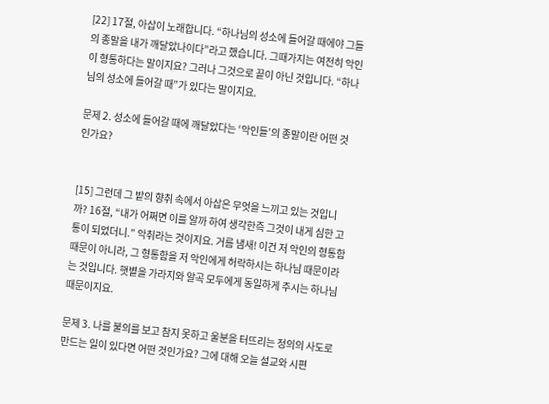[22] 17절, 아삽이 노래합니다. “하나님의 성소에 들어갈 때에야 그들의 종말을 내가 깨달았나이다”라고 했습니다. 그때가지는 여전히 악인이 형통하다는 말이지요? 그러나 그것으로 끝이 아닌 것입니다. “하나님의 성소에 들어갈 때”가 있다는 말이지요.

문제 2. 성소에 들어갈 때에 깨달았다는 ‘악인들’의 종말이란 어떤 것인가요?


[15] 그런데 그 밭의 향취 속에서 아삽은 무엇을 느끼고 있는 것입니까? 16절, “내가 어쩌면 이를 알까 하여 생각한즉 그것이 내게 심한 고통이 되었더니.” 악취라는 것이지요. 거름 냄새! 이건 저 악인의 형통함 때문이 아니라, 그 형통함을 저 악인에게 허락하시는 하나님 때문이라는 것입니다. 햇볕을 가라지와 알곡 모두에게 동일하게 주시는 하나님 때문이지요.

문제 3. 나를 불의를 보고 참지 못하고 울분을 터뜨리는 정의의 사도로 만드는 일이 있다면 어떤 것인가요? 그에 대해 오늘 설교와 시편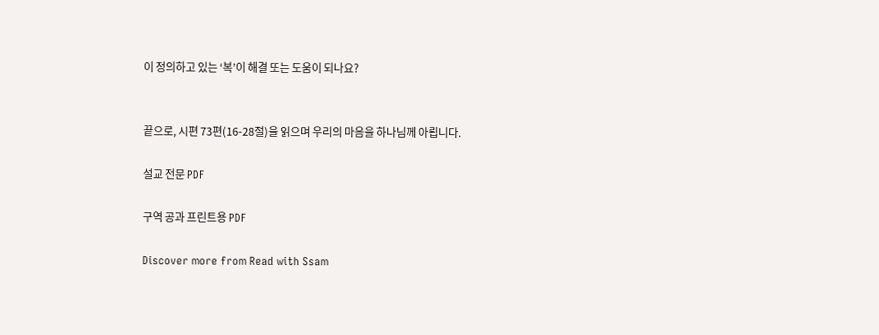이 정의하고 있는 ‘복’이 해결 또는 도움이 되나요?


끝으로, 시편 73편(16-28절)을 읽으며 우리의 마음을 하나님께 아룁니다.

설교 전문 PDF

구역 공과 프린트용 PDF

Discover more from Read with Ssam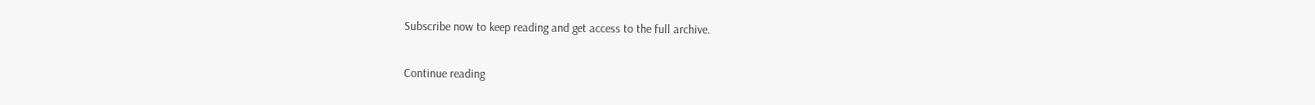Subscribe now to keep reading and get access to the full archive.

Continue reading